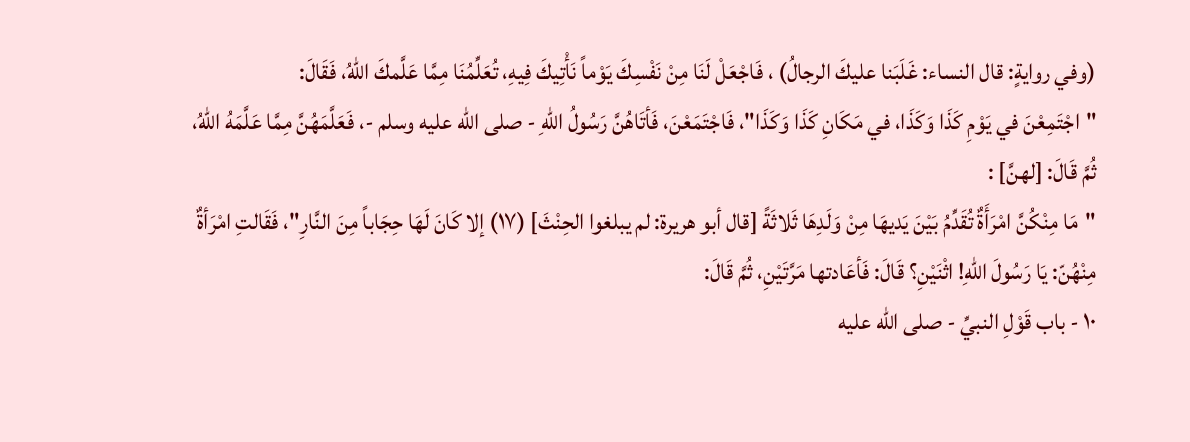(وفي روايةٍ: قال النساء: غَلَبَنا عليكَ الرجالُ) ، فَاجْعَلْ لَنَا مِنْ نَفْسِكَ يَوْماً نَأْتِيكَ فِيهِ، تُعَلِّمُنَا مِمَّا عَلَّمكَ اللهُ، فَقَالَ:
"اجْتَمِعْنَ في يَوْمِ كَذَا وَكَذَا، في مَكَانِ كَذَا وَكَذَا"، فَاجْتَمَعْنَ، فَأتَاهُنَّ رَسُولُ اللهِ - صلى الله عليه وسلم -، فَعَلَّمَهُنَّ مِمَّا عَلَّمَهُ اللهُ، ثُمَّ قَالَ: [لهنَّ] :
"مَا مِنْكُنَّ امْرَأَةٌ تُقَدِّمُ بَيْنَ يَديهَا مِنْ وَلَدِهَا ثَلاثَةً [قال أبو هريرة: لم يبلغوا الحِنْثَ] (١٧) إلا كَانَ لَهَا حِجَاباً مِنَ النَّارِ"، فَقَالتِ امْرَأةٌ مِنْهُنّ: يَا رَسُولَ اللهِ! اثْنَيْنِ؟ قَالَ: فَأعَادتها مَرَّتَيْنِ، ثُمَّ قَالَ:
١٠ - باب قَوْلِ النبيِّ - صلى الله عليه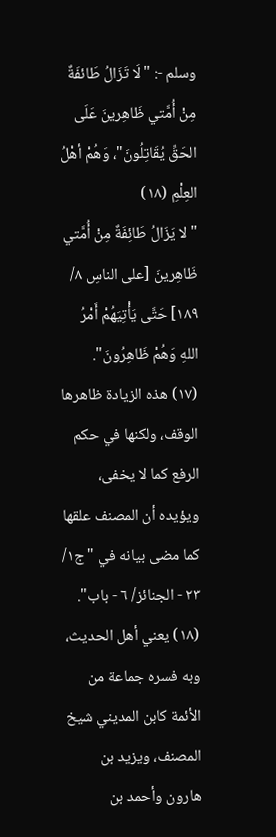وسلم -: "لَا تَزَالُ طَائفَةٌ مِنْ أُمَّتي ظَاهِرينَ عَلَى الحَقِّ يُقَاتِلُونَ"، وَهُمْ أهْلُ العِلْمِ (١٨)
"لا يَزَالُ طَائِفَةٌ مِنْ أُمَّتي ظَاهِرينَ [على الناسِ ٨/ ١٨٩] حَتَّى يَأْتِيَهُمْ أَمْرُ اللهِ وَهُمْ ظَاهِرُونَ".
(١٧) هذه الزيادة ظاهرها الوقف، ولكنها في حكم الرفع كما لا يخفى، ويؤيده أن المصنف علقها كما مضى بيانه في "ج١/ ٢٣ - الجنائز/ ٦ - باب".
(١٨) يعني أهل الحديث، وبه فسره جماعة من الأئمة كابن المديني شيخ المصنف، ويزيد بن هارون وأحمد بن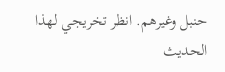حنبل وغيرهم. انظر تخريجي لهذا الحديث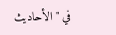في "الأحاديث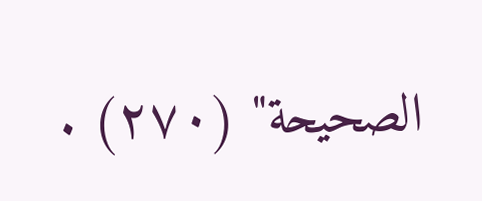الصحيحة" (٢٧٠) .